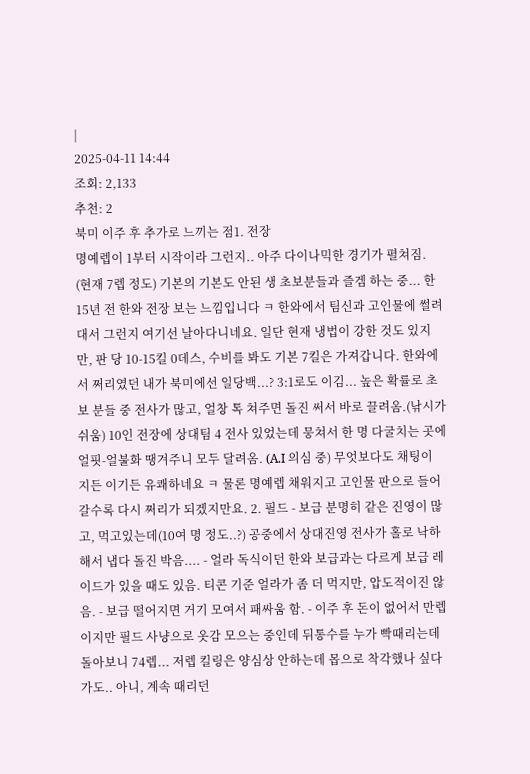|
2025-04-11 14:44
조회: 2,133
추천: 2
북미 이주 후 추가로 느끼는 점1. 전장
명예렙이 1부터 시작이라 그런지.. 아주 다이나믹한 경기가 펼쳐짐. (현재 7렙 정도) 기본의 기본도 안된 생 초보분들과 즐겜 하는 중... 한 15년 전 한와 전장 보는 느낌입니다 ㅋ 한와에서 팀신과 고인물에 썰려대서 그런지 여기선 날아다니네요. 일단 현재 냉법이 강한 것도 있지만, 판 당 10-15킬 0데스, 수비를 봐도 기본 7킬은 가져갑니다. 한와에서 쩌리였던 내가 북미에선 일당백...? 3:1로도 이김... 높은 확률로 초보 분들 중 전사가 많고, 얼창 톡 쳐주면 돌진 써서 바로 끌려옴.(낚시가 쉬움) 10인 전장에 상대팀 4 전사 있었는데 뭉쳐서 한 명 다굴치는 곳에 얼핏-얼불화 땡겨주니 모두 달려옴. (A.I 의심 중) 무엇보다도 채팅이 지든 이기든 유쾌하네요 ㅋ 물론 명예렙 채워지고 고인물 판으로 들어갈수록 다시 쩌리가 되겠지만요. 2. 필드 - 보급 분명히 같은 진영이 많고, 먹고있는데(10여 명 정도..?) 공중에서 상대진영 전사가 홀로 낙하해서 냅다 돌진 박음.... - 얼라 독식이던 한와 보급과는 다르게 보급 레이드가 있을 때도 있음. 티콘 기준 얼라가 좀 더 먹지만, 압도적이진 않음. - 보급 떨어지면 거기 모여서 패싸움 함. - 이주 후 돈이 없어서 만렙이지만 필드 사냥으로 옷감 모으는 중인데 뒤통수를 누가 빡때리는데 돌아보니 74렙... 저렙 킬링은 양심상 안하는데 몹으로 착각했나 싶다가도.. 아니, 계속 때리던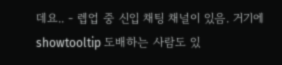데요.. - 렙업 중 신입 채팅 채널이 있음. 거기에 showtooltip 도배하는 사람도 있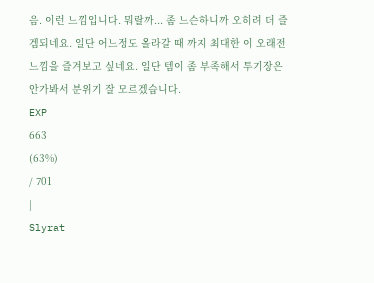음. 이런 느낌입니다. 뭐랄까... 좀 느슨하니까 오히려 더 즐겜되네요. 일단 어느정도 올라갈 때 까지 최대한 이 오래전 느낌을 즐겨보고 싶네요. 일단 템이 좀 부족해서 투기장은 안가봐서 분위기 잘 모르겠습니다.
EXP
663
(63%)
/ 701
|
Slyrat